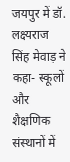जयपुर में डॉ. लक्ष्यराज सिंह मेवाड़ ने कहा- स्कूलों और शैक्षणिक संस्थानों में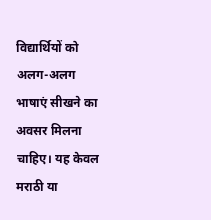विद्यार्थियों को अलग-अलग भाषाएं सीखने का अवसर मिलना चाहिए। यह केवल मराठी या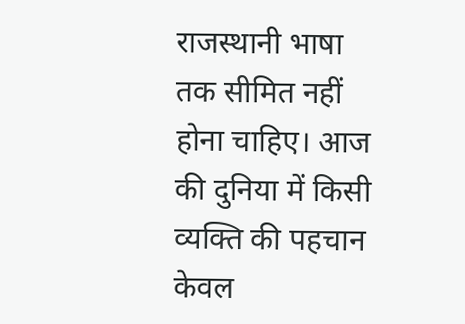राजस्थानी भाषा तक सीमित नहीं होना चाहिए। आज की दुनिया में किसी व्यक्ति की पहचान केवल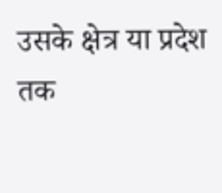उसके क्षेत्र या प्रदेश तक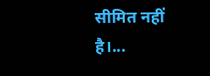सीमित नहीं है।...